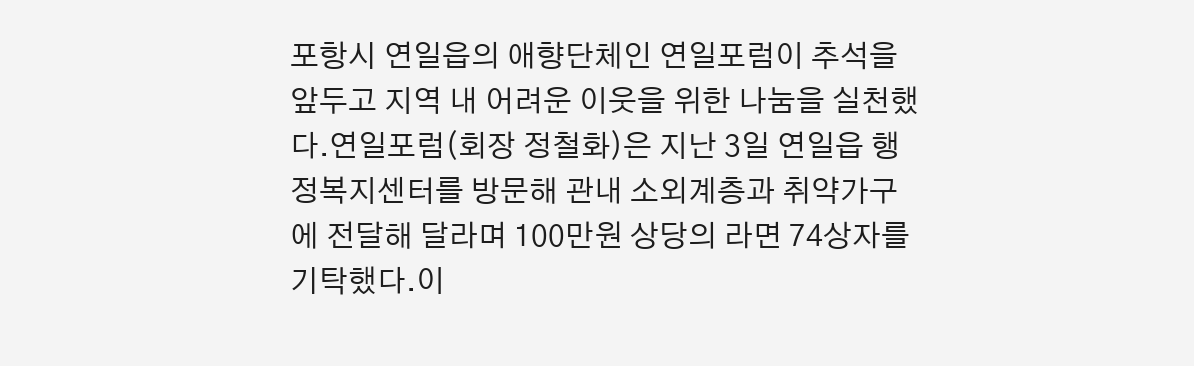포항시 연일읍의 애향단체인 연일포럼이 추석을 앞두고 지역 내 어려운 이웃을 위한 나눔을 실천했다.연일포럼(회장 정철화)은 지난 3일 연일읍 행정복지센터를 방문해 관내 소외계층과 취약가구에 전달해 달라며 100만원 상당의 라면 74상자를 기탁했다.이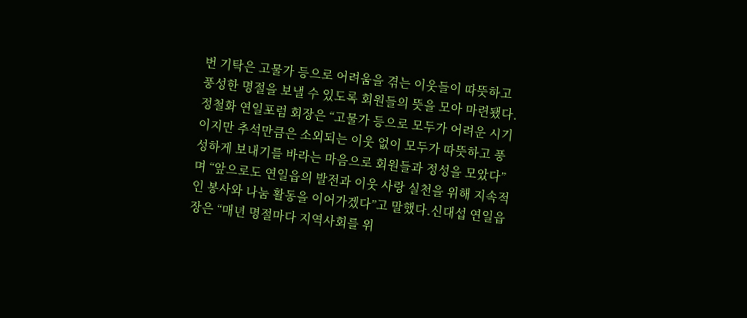번 기탁은 고물가 등으로 어려움을 겪는 이웃들이 따뜻하고 풍성한 명절을 보낼 수 있도록 회원들의 뜻을 모아 마련됐다.정철화 연일포럼 회장은 “고물가 등으로 모두가 어려운 시기이지만 추석만큼은 소외되는 이웃 없이 모두가 따뜻하고 풍성하게 보내기를 바라는 마음으로 회원들과 정성을 모았다”며 “앞으로도 연일읍의 발전과 이웃 사랑 실천을 위해 지속적인 봉사와 나눔 활동을 이어가겠다”고 말했다.신대섭 연일읍장은 “매년 명절마다 지역사회를 위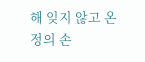해 잊지 않고 온정의 손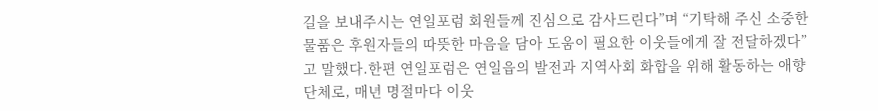길을 보내주시는 연일포럼 회원들께 진심으로 감사드린다”며 “기탁해 주신 소중한 물품은 후원자들의 따뜻한 마음을 담아 도움이 필요한 이웃들에게 잘 전달하겠다”고 말했다.한편 연일포럼은 연일읍의 발전과 지역사회 화합을 위해 활동하는 애향단체로, 매년 명절마다 이웃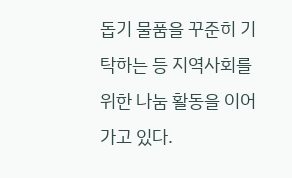돕기 물품을 꾸준히 기탁하는 등 지역사회를 위한 나눔 활동을 이어가고 있다.